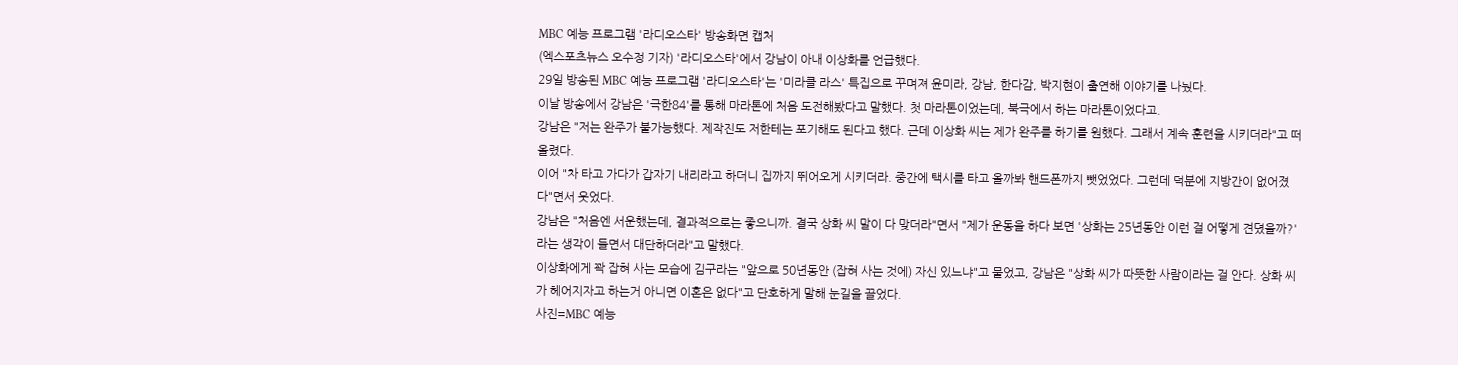MBC 예능 프로그램 '라디오스타' 방송화면 캡처
(엑스포츠뉴스 오수정 기자) '라디오스타'에서 강남이 아내 이상화를 언급했다.
29일 방송된 MBC 예능 프로그램 '라디오스타'는 '미라클 라스' 특집으로 꾸며져 윤미라, 강남, 한다감, 박지현이 출연해 이야기를 나눴다.
이날 방송에서 강남은 '극한84'를 통해 마라톤에 처음 도전해봤다고 말했다. 첫 마라톤이었는데, 북극에서 하는 마라톤이었다고.
강남은 "저는 완주가 불가능했다. 제작진도 저한테는 포기해도 된다고 했다. 근데 이상화 씨는 제가 완주를 하기를 원했다. 그래서 계속 훈련을 시키더라"고 떠올렸다.
이어 "차 타고 가다가 갑자기 내리라고 하더니 집까지 뛰어오게 시키더라. 중간에 택시를 타고 올까봐 핸드폰까지 뺏었었다. 그런데 덕분에 지방간이 없어졌다"면서 웃었다.
강남은 "처음엔 서운했는데, 결과적으로는 좋으니까. 결국 상화 씨 말이 다 맞더라"면서 "제가 운동을 하다 보면 '상화는 25년동안 이런 걸 어떻게 견뎠을까?'라는 생각이 들면서 대단하더라"고 말했다.
이상화에게 꽉 잡혀 사는 모습에 김구라는 "앞으로 50년동안 (잡혀 사는 것에) 자신 있느냐"고 물었고, 강남은 "상화 씨가 따뜻한 사람이라는 걸 안다. 상화 씨가 헤어지자고 하는거 아니면 이혼은 없다"고 단호하게 말해 눈길을 끌었다.
사진=MBC 예능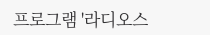프로그램 '라디오스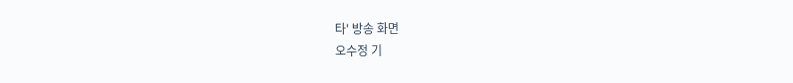타' 방송 화면
오수정 기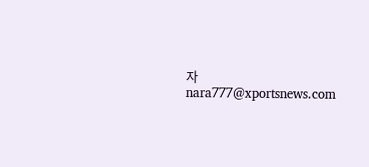자 nara777@xportsnews.com